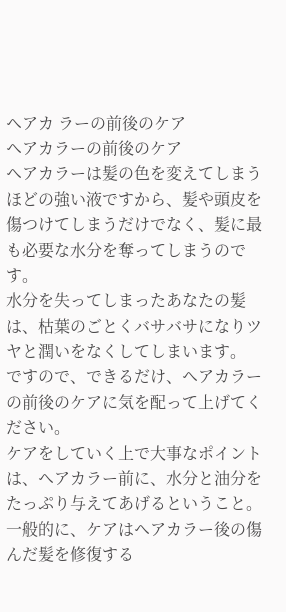ヘアカ ラーの前後のケア
ヘアカラーの前後のケア
ヘアカラーは髪の色を変えてしまうほどの強い液ですから、髪や頭皮を傷つけてしまうだけでなく、髪に最も必要な水分を奪ってしまうのです。
水分を失ってしまったあなたの髪は、枯葉のごとくバサバサになりツヤと潤いをなくしてしまいます。
ですので、できるだけ、ヘアカラーの前後のケアに気を配って上げてください。
ケアをしていく上で大事なポイントは、ヘアカラー前に、水分と油分をたっぷり与えてあげるということ。
一般的に、ケアはヘアカラー後の傷んだ髪を修復する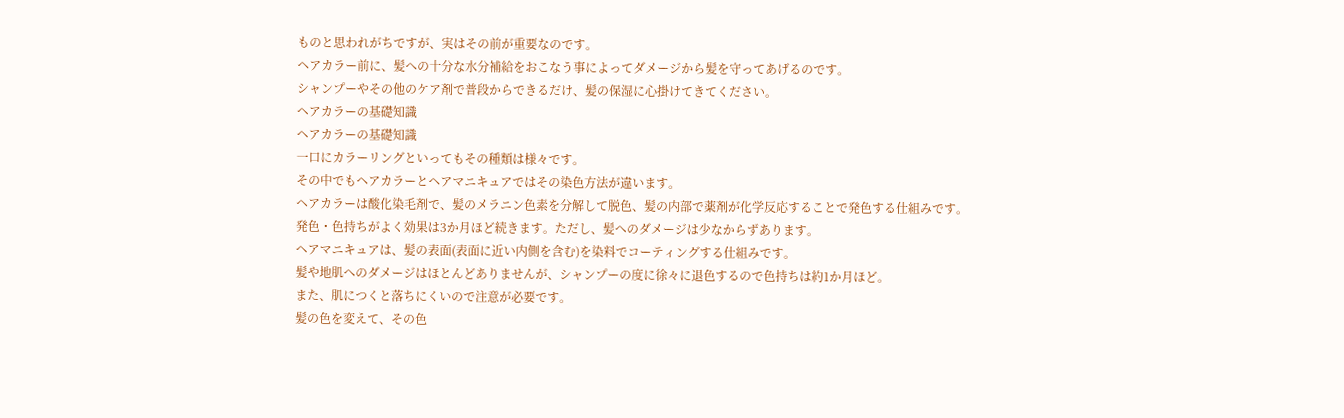ものと思われがちですが、実はその前が重要なのです。
ヘアカラー前に、髪への十分な水分補給をおこなう事によってダメージから髪を守ってあげるのです。
シャンプーやその他のケア剤で普段からできるだけ、髪の保湿に心掛けてきてください。
ヘアカラーの基礎知識
ヘアカラーの基礎知識
一口にカラーリングといってもその種類は様々です。
その中でもヘアカラーとヘアマニキュアではその染色方法が違います。
ヘアカラーは酸化染毛剤で、髪のメラニン色素を分解して脱色、髪の内部で薬剤が化学反応することで発色する仕組みです。
発色・色持ちがよく効果は3か月ほど続きます。ただし、髪へのダメージは少なからずあります。
ヘアマニキュアは、髪の表面(表面に近い内側を含む)を染料でコーティングする仕組みです。
髪や地肌へのダメージはほとんどありませんが、シャンプーの度に徐々に退色するので色持ちは約1か月ほど。
また、肌につくと落ちにくいので注意が必要です。
髪の色を変えて、その色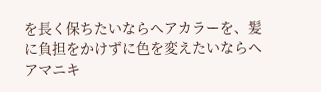を長く保ちたいならヘアカラーを、髪に負担をかけずに色を変えたいならヘアマニキ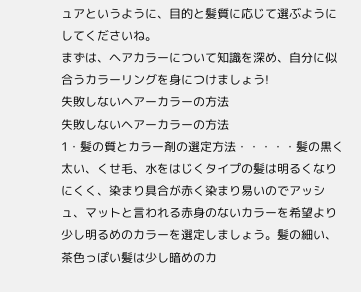ュアというように、目的と髪質に応じて選ぶようにしてくださいね。
まずは、ヘアカラーについて知識を深め、自分に似合うカラーリングを身につけましょう!
失敗しないヘアーカラーの方法
失敗しないヘアーカラーの方法
1・髪の質とカラー剤の選定方法・・・・・髪の黒く太い、くせ毛、水をはじくタイプの髪は明るくなりにくく、染まり具合が赤く染まり易いのでアッシュ、マットと言われる赤身のないカラーを希望より少し明るめのカラーを選定しましょう。髪の細い、茶色っぽい髪は少し暗めのカ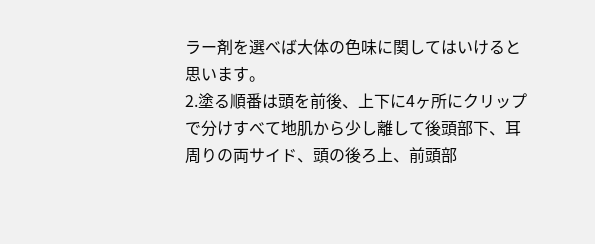ラー剤を選べば大体の色味に関してはいけると思います。
2.塗る順番は頭を前後、上下に4ヶ所にクリップで分けすべて地肌から少し離して後頭部下、耳周りの両サイド、頭の後ろ上、前頭部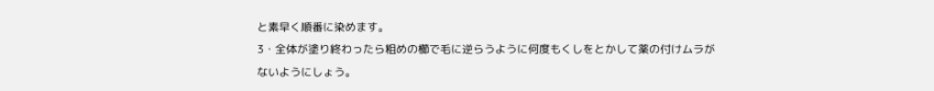と素早く順番に染めます。
3・全体が塗り終わったら粗めの櫛で毛に逆らうように何度もくしをとかして薬の付けムラがないようにしょう。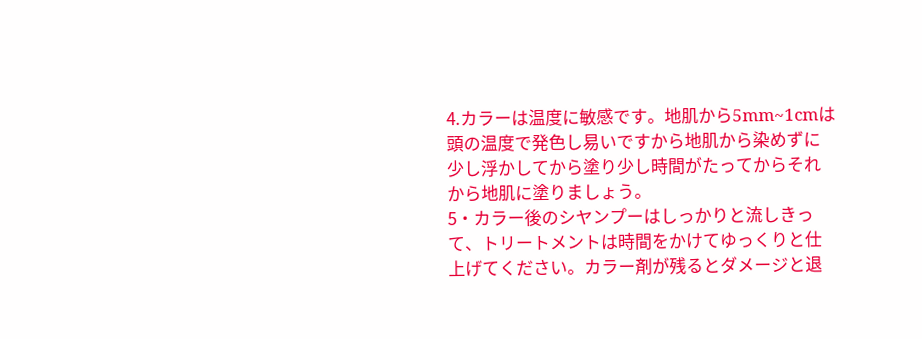4.カラーは温度に敏感です。地肌から5mm~1cmは頭の温度で発色し易いですから地肌から染めずに少し浮かしてから塗り少し時間がたってからそれから地肌に塗りましょう。
5・カラー後のシヤンプーはしっかりと流しきって、トリートメントは時間をかけてゆっくりと仕上げてください。カラー剤が残るとダメージと退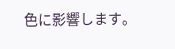色に影響します。